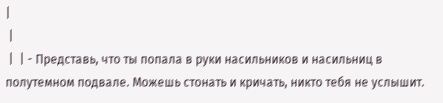|
 |
 |  | - Представь, что ты попала в руки насильников и насильниц в полутемном подвале. Можешь стонать и кричать, никто тебя не услышит.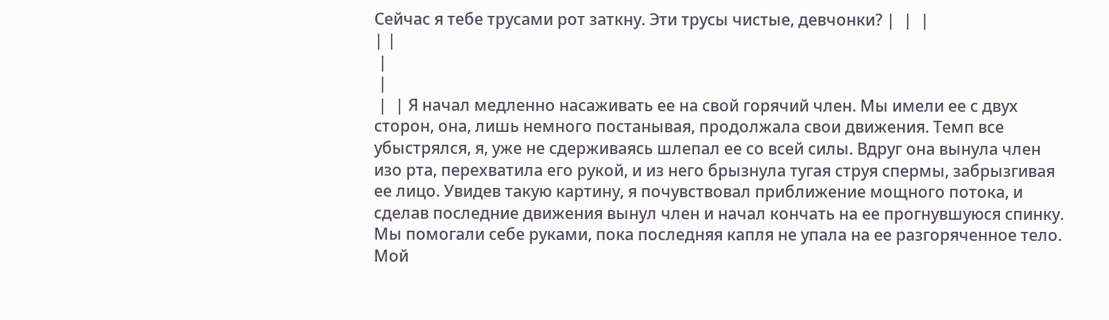Сейчас я тебе трусами рот заткну. Эти трусы чистые, девчонки? |  |  |
| |
 |
 |
 |  | Я начал медленно насаживать ее на свой горячий член. Мы имели ее с двух сторон, она, лишь немного постанывая, продолжала свои движения. Темп все убыстрялся, я, уже не сдерживаясь шлепал ее со всей силы. Вдруг она вынула член изо рта, перехватила его рукой, и из него брызнула тугая струя спермы, забрызгивая ее лицо. Увидев такую картину, я почувствовал приближение мощного потока, и сделав последние движения вынул член и начал кончать на ее прогнувшуюся спинку. Мы помогали себе руками, пока последняя капля не упала на ее разгоряченное тело. Мой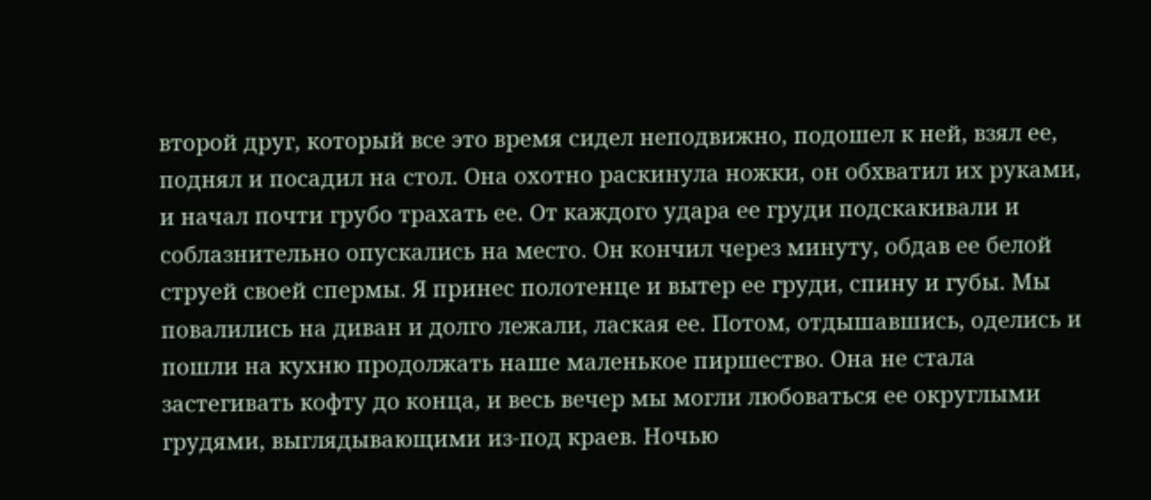второй друг, который все это время сидел неподвижно, подошел к ней, взял ее, поднял и посадил на стол. Она охотно раскинула ножки, он обхватил их руками, и начал почти грубо трахать ее. От каждого удара ее груди подскакивали и соблазнительно опускались на место. Он кончил через минуту, обдав ее белой струей своей спермы. Я принес полотенце и вытер ее груди, спину и губы. Мы повалились на диван и долго лежали, лаская ее. Потом, отдышавшись, оделись и пошли на кухню продолжать наше маленькое пиршество. Она не стала застегивать кофту до конца, и весь вечер мы могли любоваться ее округлыми грудями, выглядывающими из-под краев. Ночью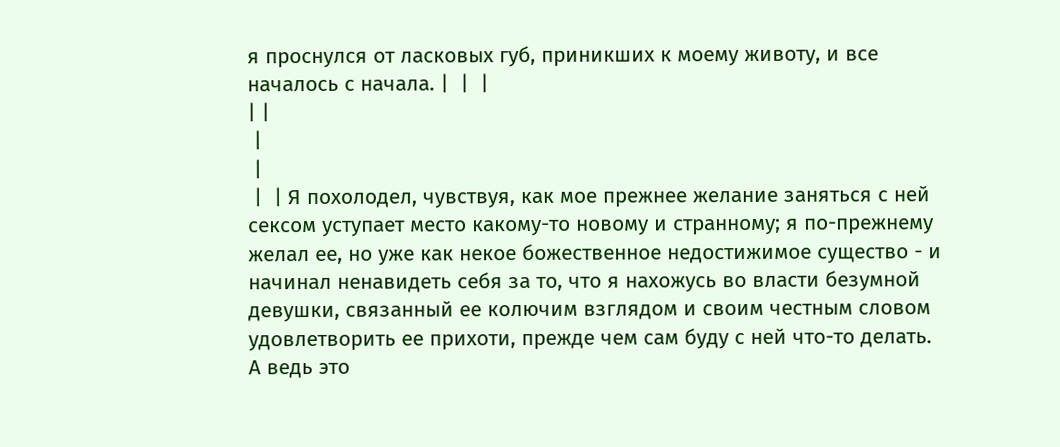я проснулся от ласковых губ, приникших к моему животу, и все началось с начала. |  |  |
| |
 |
 |
 |  | Я похолодел, чувствуя, как мое прежнее желание заняться с ней сексом уступает место какому-то новому и странному; я по-прежнему желал ее, но уже как некое божественное недостижимое существо - и начинал ненавидеть себя за то, что я нахожусь во власти безумной девушки, связанный ее колючим взглядом и своим честным словом удовлетворить ее прихоти, прежде чем сам буду с ней что-то делать. А ведь это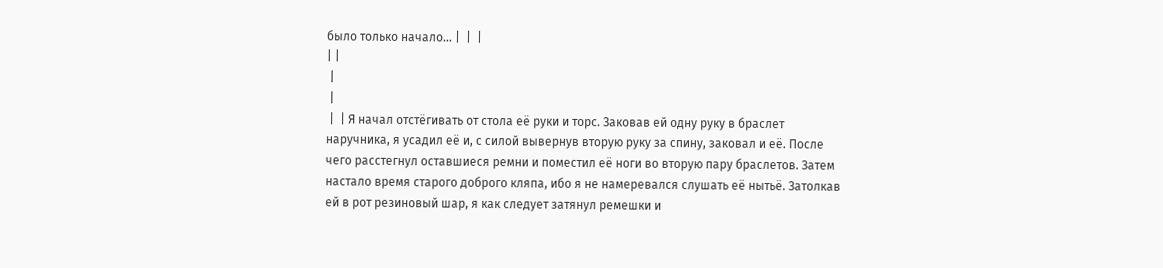было только начало... |  |  |
| |
 |
 |
 |  | Я начал отстёгивать от стола её руки и торс. Заковав ей одну руку в браслет наручника, я усадил её и, с силой вывернув вторую руку за спину, заковал и её. После чего расстегнул оставшиеся ремни и поместил её ноги во вторую пару браслетов. Затем настало время старого доброго кляпа, ибо я не намеревался слушать её нытьё. Затолкав ей в рот резиновый шар, я как следует затянул ремешки и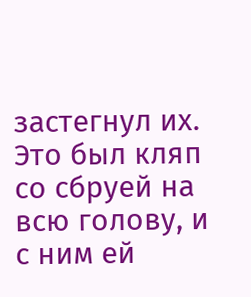застегнул их. Это был кляп со сбруей на всю голову, и с ним ей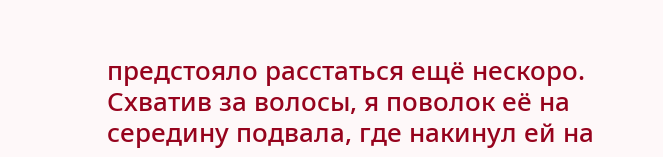предстояло расстаться ещё нескоро. Схватив за волосы, я поволок её на середину подвала, где накинул ей на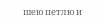шею петлю и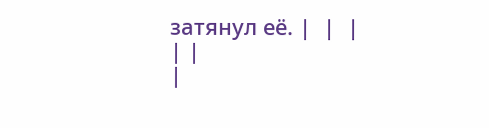затянул её. |  |  |
| |
|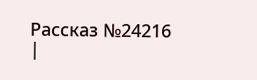Рассказ №24216
|